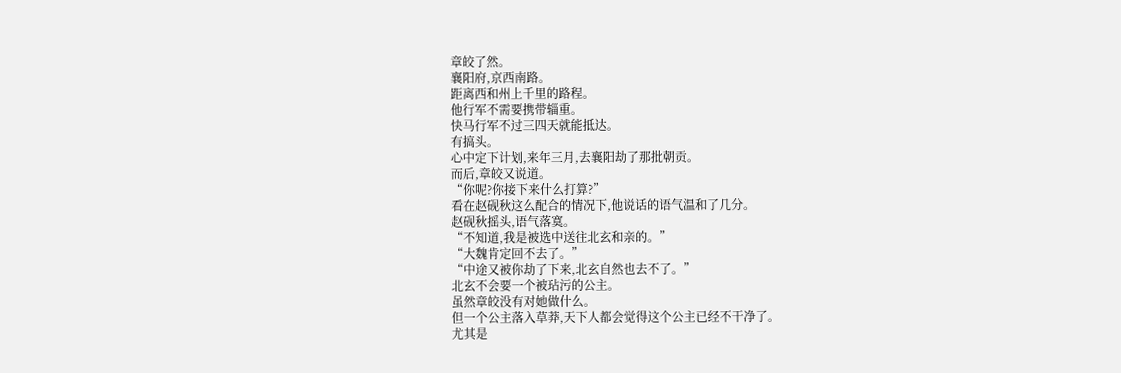章皎了然。
襄阳府,京西南路。
距离西和州上千里的路程。
他行军不需要携带辎重。
快马行军不过三四天就能抵达。
有搞头。
心中定下计划,来年三月,去襄阳劫了那批朝贡。
而后,章皎又说道。
“你呢?你接下来什么打算?”
看在赵砚秋这么配合的情况下,他说话的语气温和了几分。
赵砚秋摇头,语气落寞。
“不知道,我是被选中送往北玄和亲的。”
“大魏肯定回不去了。”
“中途又被你劫了下来,北玄自然也去不了。”
北玄不会要一个被玷污的公主。
虽然章皎没有对她做什么。
但一个公主落入草莽,天下人都会觉得这个公主已经不干净了。
尤其是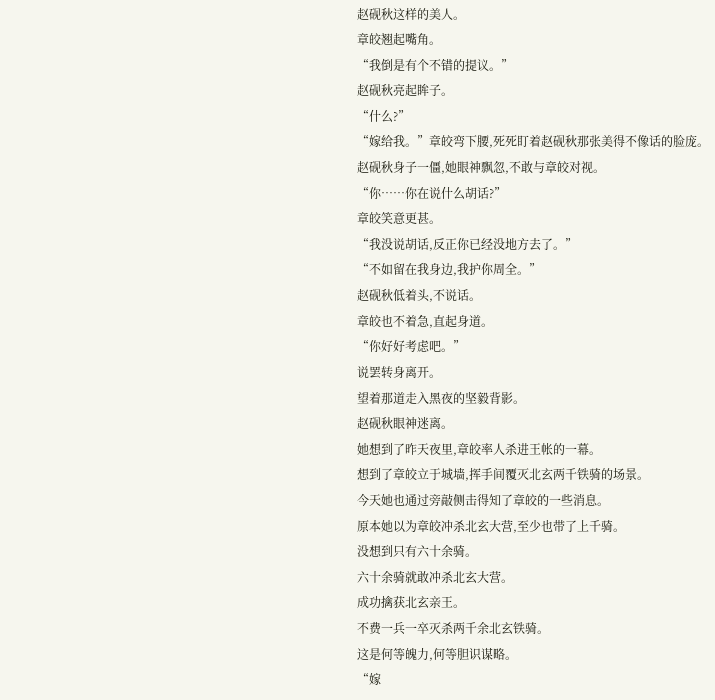赵砚秋这样的美人。
章皎翘起嘴角。
“我倒是有个不错的提议。”
赵砚秋亮起眸子。
“什么?”
“嫁给我。”章皎弯下腰,死死盯着赵砚秋那张美得不像话的脸庞。
赵砚秋身子一僵,她眼神飘忽,不敢与章皎对视。
“你……你在说什么胡话?”
章皎笑意更甚。
“我没说胡话,反正你已经没地方去了。”
“不如留在我身边,我护你周全。”
赵砚秋低着头,不说话。
章皎也不着急,直起身道。
“你好好考虑吧。”
说罢转身离开。
望着那道走入黑夜的坚毅背影。
赵砚秋眼神迷离。
她想到了昨天夜里,章皎率人杀进王帐的一幕。
想到了章皎立于城墙,挥手间覆灭北玄两千铁骑的场景。
今天她也通过旁敲侧击得知了章皎的一些消息。
原本她以为章皎冲杀北玄大营,至少也带了上千骑。
没想到只有六十余骑。
六十余骑就敢冲杀北玄大营。
成功擒获北玄亲王。
不费一兵一卒灭杀两千余北玄铁骑。
这是何等魄力,何等胆识谋略。
“嫁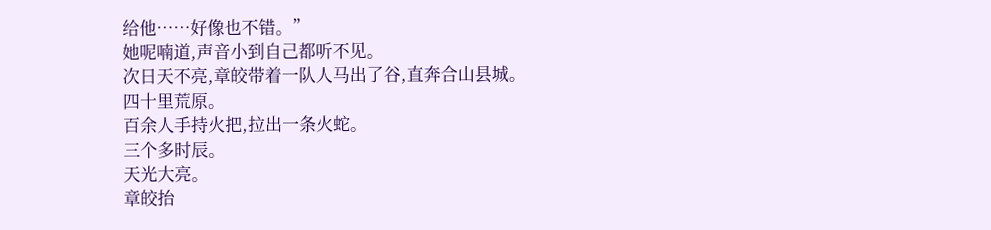给他……好像也不错。”
她呢喃道,声音小到自己都听不见。
次日天不亮,章皎带着一队人马出了谷,直奔合山县城。
四十里荒原。
百余人手持火把,拉出一条火蛇。
三个多时辰。
天光大亮。
章皎抬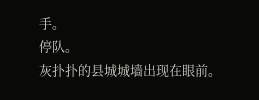手。
停队。
灰扑扑的县城城墙出现在眼前。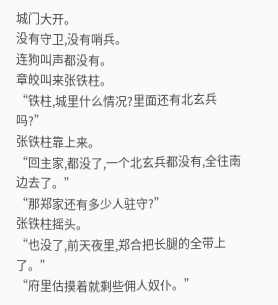城门大开。
没有守卫,没有哨兵。
连狗叫声都没有。
章皎叫来张铁柱。
“铁柱,城里什么情况?里面还有北玄兵吗?”
张铁柱靠上来。
“回主家,都没了,一个北玄兵都没有,全往南边去了。”
“那郑家还有多少人驻守?”
张铁柱摇头。
“也没了,前天夜里,郑合把长腿的全带上了。”
“府里估摸着就剩些佣人奴仆。”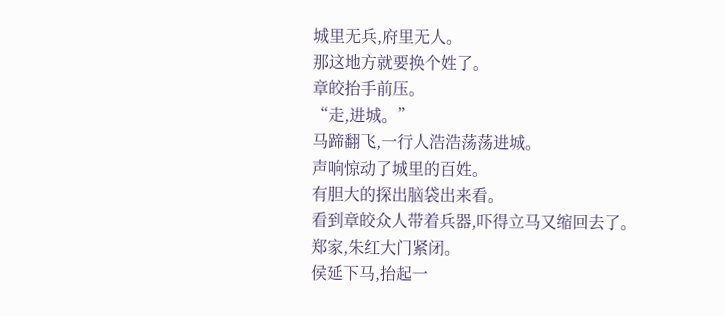城里无兵,府里无人。
那这地方就要换个姓了。
章皎抬手前压。
“走,进城。”
马蹄翻飞,一行人浩浩荡荡进城。
声响惊动了城里的百姓。
有胆大的探出脑袋出来看。
看到章皎众人带着兵器,吓得立马又缩回去了。
郑家,朱红大门紧闭。
侯延下马,抬起一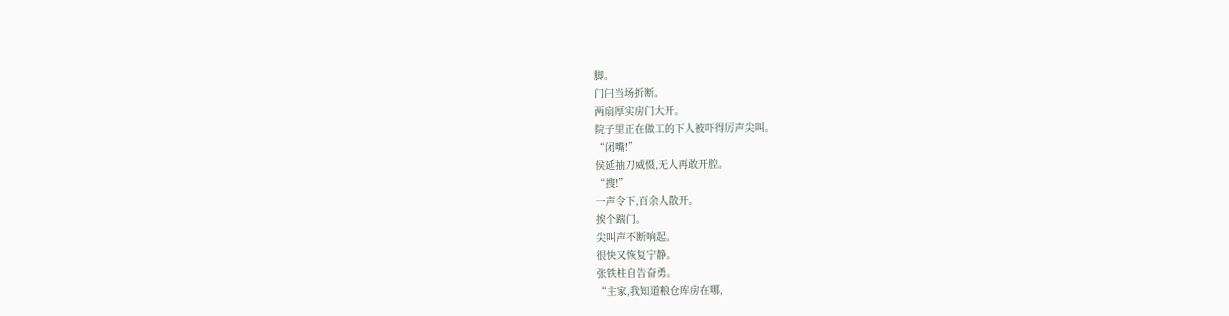脚。
门闩当场折断。
两扇厚实房门大开。
院子里正在做工的下人被吓得厉声尖叫。
“闭嘴!”
侯延抽刀威慑,无人再敢开腔。
“搜!”
一声令下,百余人散开。
挨个踹门。
尖叫声不断响起。
很快又恢复宁静。
张铁柱自告奋勇。
“主家,我知道粮仓库房在哪,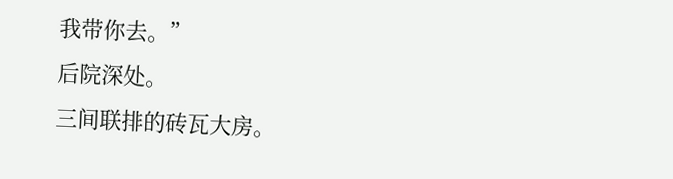我带你去。”
后院深处。
三间联排的砖瓦大房。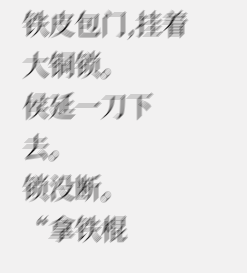铁皮包门,挂着大铜锁。
侯延一刀下去。
锁没断。
“拿铁棍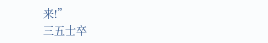来!”
三五士卒